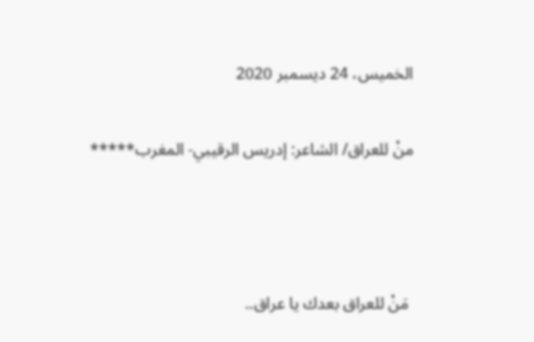الخميس، 24 ديسمبر 2020

منْ للعراق/ الشاعر: إدريس الرقيبي- المغرب*****



 مَنْ للعراق بعدك يا عراق..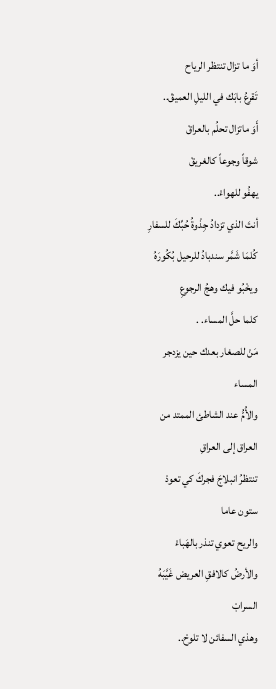أوَ ما تزال تنتظر الرياح
تَقرعُ بابَك في الليلِ العميقْ..
أَوَ ماتزال تحلُم بالعراقْ
شوقاً وجوعاً كالغريقْ
يهفُو للهواءْ..
أنتَ الذي تزدادُ جِذْوةُ حُبِّكَ للسفارِ
كُلمَا شَمَّر سندبادُ للرحيل بُكُورَهُ
ويخْبُو فيك وهجُ الرجوعِ
كلما حلَّ المساء. .
مَنْ للصغار بعدك حين يزدجر المساء
والأُمُّ عند الشاطئ الممتد من العراق إلى العراقِ
تنتظرُ انبلاجَ فجركَ كي تعودْ
ستون عاما
والريح تعوي تنذر بالهَباءْ
والأرضُ كالافقِ العريض غَيَّبَهُ السرابْ
وهذي السفائن لا تلوحْ..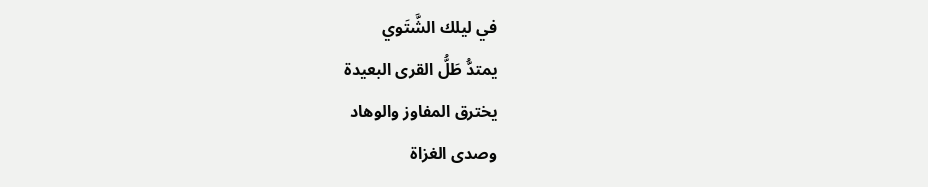في ليلك الشَّتَوي
يمتدُّ طَلُّ القرى البعيدة
يخترق المفاوز والوهاد
وصدى الغزاة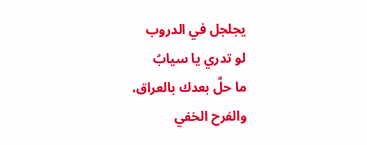يجلجل في الدروب
لو تدري يا سيابُ
ما حلَّ بعدك بالعراق،
والفرح الخفي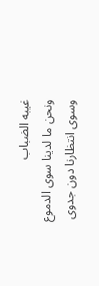غيبه الضباب
ونحن ما لدينا سوى الدموع
وسوى انتظارنا دون جدوى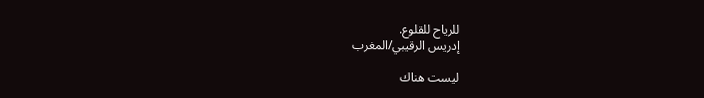للرياح للقلوع.
إدريس الرقيبي/المغرب

ليست هناك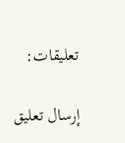تعليقات:

إرسال تعليق